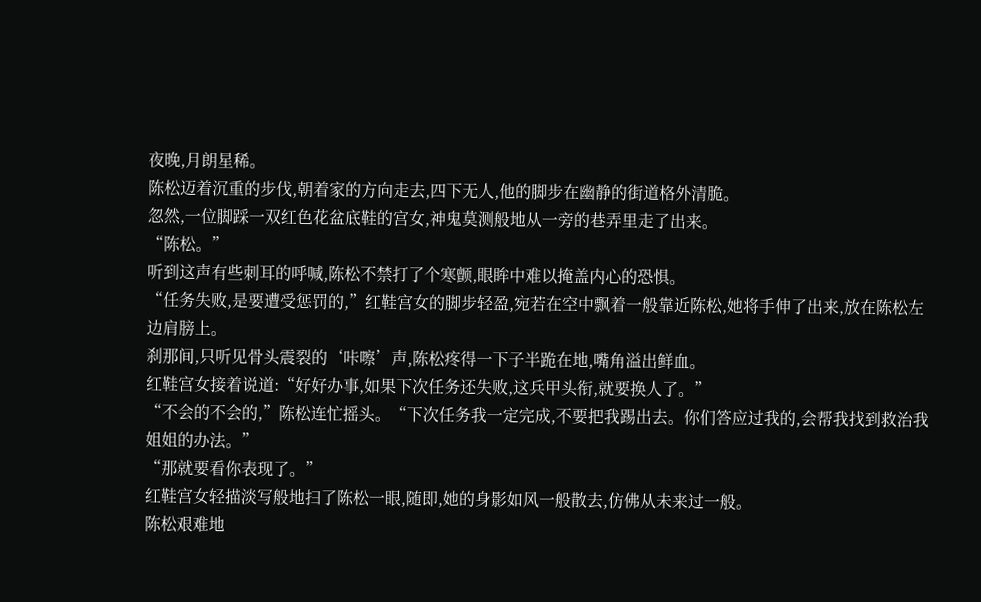夜晚,月朗星稀。
陈松迈着沉重的步伐,朝着家的方向走去,四下无人,他的脚步在幽静的街道格外清脆。
忽然,一位脚踩一双红色花盆底鞋的宫女,神鬼莫测般地从一旁的巷弄里走了出来。
“陈松。”
听到这声有些刺耳的呼喊,陈松不禁打了个寒颤,眼眸中难以掩盖内心的恐惧。
“任务失败,是要遭受惩罚的,”红鞋宫女的脚步轻盈,宛若在空中飘着一般靠近陈松,她将手伸了出来,放在陈松左边肩膀上。
刹那间,只听见骨头震裂的‘咔嚓’声,陈松疼得一下子半跪在地,嘴角溢出鲜血。
红鞋宫女接着说道:“好好办事,如果下次任务还失败,这兵甲头衔,就要换人了。”
“不会的不会的,”陈松连忙摇头。“下次任务我一定完成,不要把我踢出去。你们答应过我的,会帮我找到救治我姐姐的办法。”
“那就要看你表现了。”
红鞋宫女轻描淡写般地扫了陈松一眼,随即,她的身影如风一般散去,仿佛从未来过一般。
陈松艰难地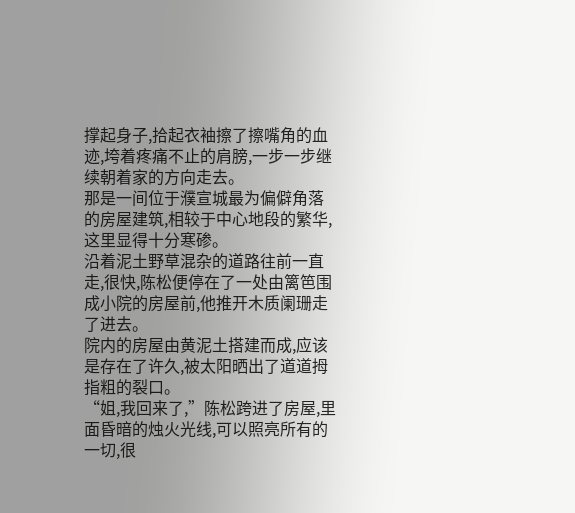撑起身子,拾起衣袖擦了擦嘴角的血迹,垮着疼痛不止的肩膀,一步一步继续朝着家的方向走去。
那是一间位于濮宣城最为偏僻角落的房屋建筑,相较于中心地段的繁华,这里显得十分寒碜。
沿着泥土野草混杂的道路往前一直走,很快,陈松便停在了一处由篱笆围成小院的房屋前,他推开木质阑珊走了进去。
院内的房屋由黄泥土搭建而成,应该是存在了许久,被太阳晒出了道道拇指粗的裂口。
“姐,我回来了,”陈松跨进了房屋,里面昏暗的烛火光线,可以照亮所有的一切,很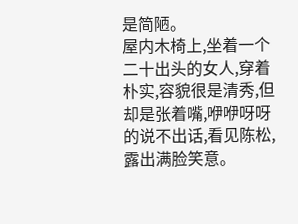是简陋。
屋内木椅上,坐着一个二十出头的女人,穿着朴实,容貌很是清秀,但却是张着嘴,咿咿呀呀的说不出话,看见陈松,露出满脸笑意。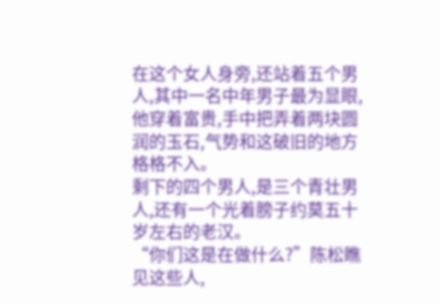在这个女人身旁,还站着五个男人,其中一名中年男子最为显眼,他穿着富贵,手中把弄着两块圆润的玉石,气势和这破旧的地方格格不入。
剩下的四个男人,是三个青壮男人,还有一个光着膀子约莫五十岁左右的老汉。
“你们这是在做什么?”陈松瞧见这些人,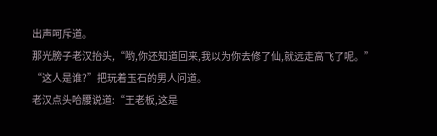出声呵斥道。
那光膀子老汉抬头,“哟,你还知道回来,我以为你去修了仙,就远走高飞了呢。”
“这人是谁?”把玩着玉石的男人问道。
老汉点头哈腰说道:“王老板,这是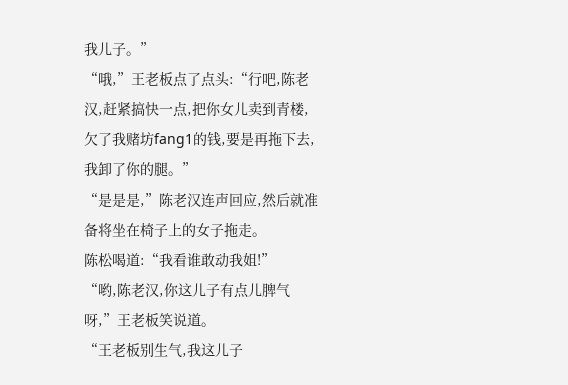我儿子。”
“哦,”王老板点了点头:“行吧,陈老汉,赶紧搞快一点,把你女儿卖到青楼,欠了我赌坊fang1的钱,要是再拖下去,我卸了你的腿。”
“是是是,”陈老汉连声回应,然后就准备将坐在椅子上的女子拖走。
陈松喝道:“我看谁敢动我姐!”
“哟,陈老汉,你这儿子有点儿脾气呀,”王老板笑说道。
“王老板别生气,我这儿子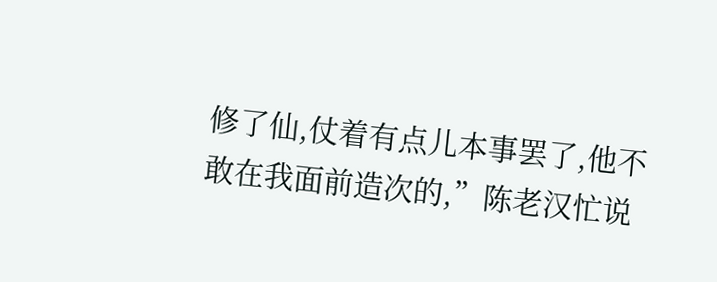修了仙,仗着有点儿本事罢了,他不敢在我面前造次的,”陈老汉忙说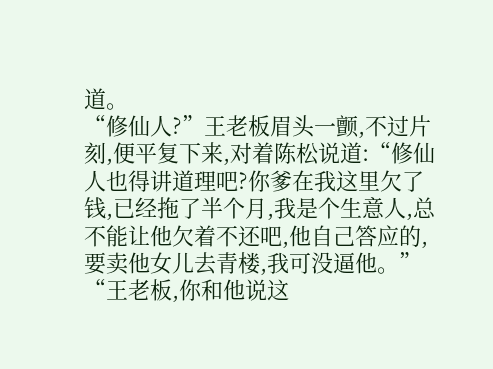道。
“修仙人?”王老板眉头一颤,不过片刻,便平复下来,对着陈松说道:“修仙人也得讲道理吧?你爹在我这里欠了钱,已经拖了半个月,我是个生意人,总不能让他欠着不还吧,他自己答应的,要卖他女儿去青楼,我可没逼他。”
“王老板,你和他说这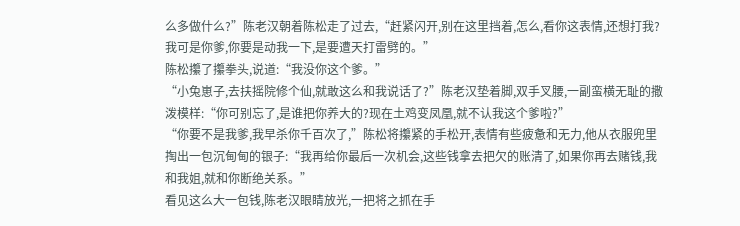么多做什么?”陈老汉朝着陈松走了过去,“赶紧闪开,别在这里挡着,怎么,看你这表情,还想打我?我可是你爹,你要是动我一下,是要遭天打雷劈的。”
陈松攥了攥拳头,说道:“我没你这个爹。”
“小兔崽子,去扶摇院修个仙,就敢这么和我说话了?”陈老汉垫着脚,双手叉腰,一副蛮横无耻的撒泼模样:“你可别忘了,是谁把你养大的?现在土鸡变凤凰,就不认我这个爹啦?”
“你要不是我爹,我早杀你千百次了,”陈松将攥紧的手松开,表情有些疲惫和无力,他从衣服兜里掏出一包沉甸甸的银子:“我再给你最后一次机会,这些钱拿去把欠的账清了,如果你再去赌钱,我和我姐,就和你断绝关系。”
看见这么大一包钱,陈老汉眼睛放光,一把将之抓在手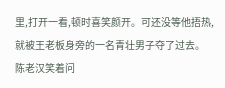里,打开一看,顿时喜笑颜开。可还没等他捂热,就被王老板身旁的一名青壮男子夺了过去。
陈老汉笑着问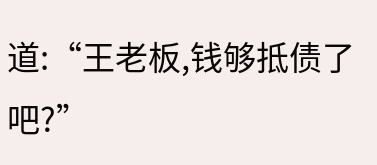道:“王老板,钱够抵债了吧?”